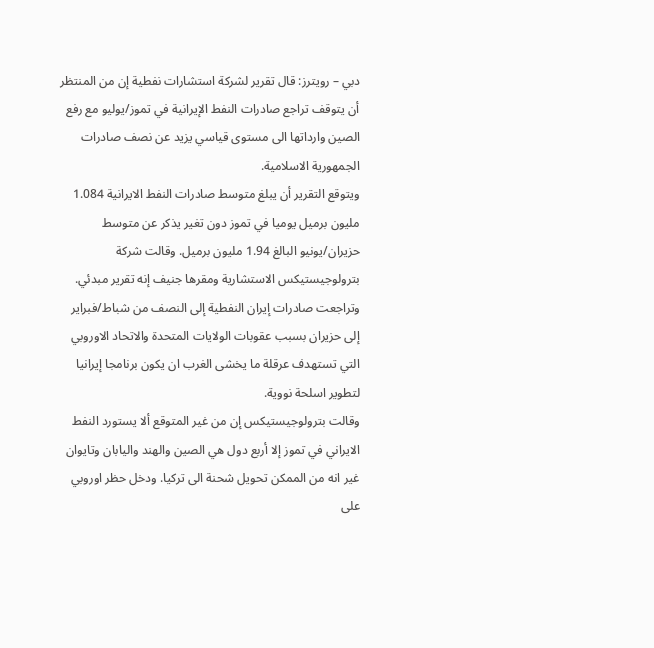دبي – رويترز: قال تقرير لشركة استشارات نفطية إن من المنتظر أن يتوقف تراجع صادرات النفط الإيرانية في تموز/يوليو مع رفع الصين وارداتها الى مستوى قياسي يزيد عن نصف صادرات الجمهورية الاسلامية.
ويتوقع التقرير أن يبلغ متوسط صادرات النفط الايرانية 1.084 مليون برميل يوميا في تموز دون تغير يذكر عن متوسط حزيران/يونيو البالغ 1.94 مليون برميل. وقالت شركة بترولوجيستيكس الاستشارية ومقرها جنيف إنه تقرير مبدئي.
وتراجعت صادرات إيران النفطية إلى النصف من شباط/فبراير إلى حزيران بسبب عقوبات الولايات المتحدة والاتحاد الاوروبي التي تستهدف عرقلة ما يخشى الغرب ان يكون برنامجا إيرانيا لتطوير اسلحة نووية.
وقالت بترولوجيستيكس إن من غير المتوقع ألا يستورد النفط الايراني في تموز إلا أربع دول هي الصين والهند واليابان وتايوان غير انه من الممكن تحويل شحنة الى تركيا. ودخل حظر اوروبي على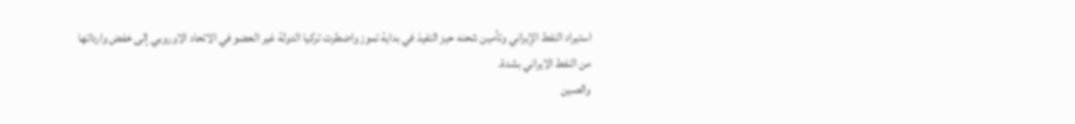استيراد النفط الإيراني وتأمين شحنه حيز التفيذ في بداية تموز واضطرت تركيا الدولة غير العضو في الاتحاد الاوروبي إلى خفض وارداتها من النفط الايراني بشدة.
والصين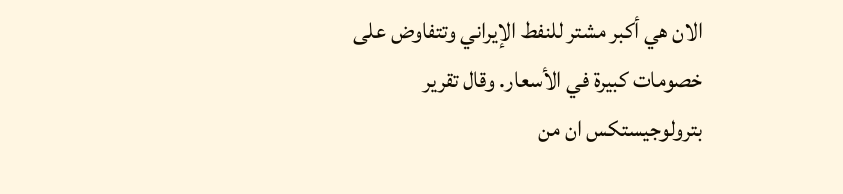الان هي أكبر مشتر للنفط الإيراني وتتفاوض على خصومات كبيرة في الأسعار. وقال تقرير بترولوجيستكس ان من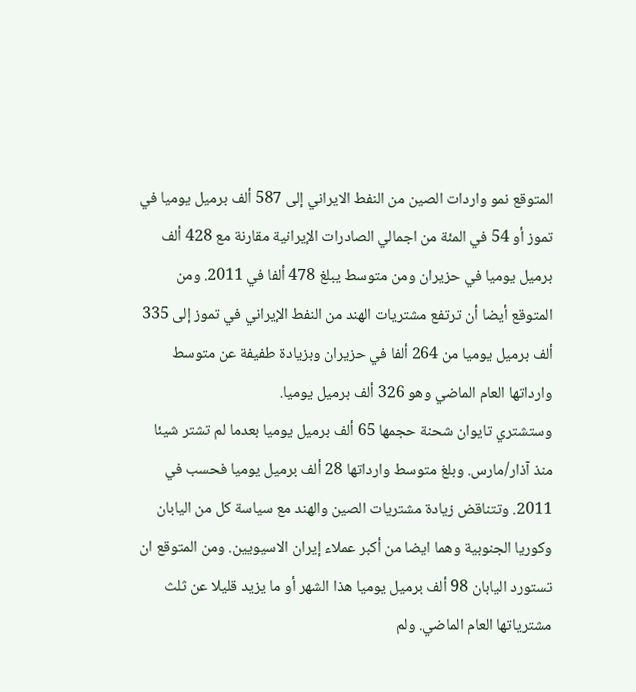المتوقع نمو واردات الصين من النفط الايراني إلى 587 ألف برميل يوميا في تموز أو 54 في المئة من اجمالي الصادرات الإيرانية مقارنة مع 428 ألف برميل يوميا في حزيران ومن متوسط يبلغ 478 ألفا في 2011. ومن المتوقع أيضا أن ترتفع مشتريات الهند من النفط الإيراني في تموز إلى 335 ألف برميل يوميا من 264 ألفا في حزيران وبزيادة طفيفة عن متوسط وارداتها العام الماضي وهو 326 ألف برميل يوميا.
وستشتري تايوان شحنة حجمها 65 ألف برميل يوميا بعدما لم تشتر شيئا منذ آذار/مارس. وبلغ متوسط وارداتها 28 ألف برميل يوميا فحسب في 2011. وتتناقض زيادة مشتريات الصين والهند مع سياسة كل من اليابان وكوريا الجنوبية وهما ايضا من أكبر عملاء إيران الاسيويين. ومن المتوقع ان تستورد اليابان 98 ألف برميل يوميا هذا الشهر أو ما يزيد قليلا عن ثلث مشترياتها العام الماضي. ولم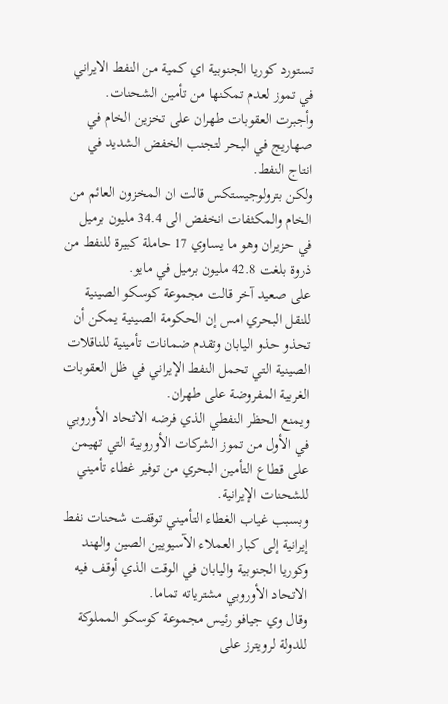تستورد كوريا الجنوبية اي كمية من النفط الايراني في تموز لعدم تمكنها من تأمين الشحنات.
وأجبرت العقوبات طهران على تخزين الخام في صهاريج في البحر لتجنب الخفض الشديد في انتاج النفط.
ولكن بترولوجيستكس قالت ان المخزون العائم من الخام والمكثفات انخفض الى 34.4 مليون برميل في حزيران وهو ما يساوي 17 حاملة كبيرة للنفط من ذروة بلغت 42.8 مليون برميل في مايو.
على صعيد آخر قالت مجموعة كوسكو الصينية للنقل البحري امس إن الحكومة الصينية يمكن أن تحذو حذو اليابان وتقدم ضمانات تأمينية للناقلات الصينية التي تحمل النفط الإيراني في ظل العقوبات الغربية المفروضة على طهران.
ويمنع الحظر النفطي الذي فرضه الاتحاد الأوروبي في الأول من تموز الشركات الأوروبية التي تهيمن على قطاع التأمين البحري من توفير غطاء تأميني للشحنات الإيرانية.
وبسبب غياب الغطاء التأميني توقفت شحنات نفط إيرانية إلى كبار العملاء الآسيويين الصين والهند وكوريا الجنوبية واليابان في الوقت الذي أوقف فيه الاتحاد الأوروبي مشترياته تماما.
وقال وي جيافو رئيس مجموعة كوسكو المملوكة للدولة لرويترز على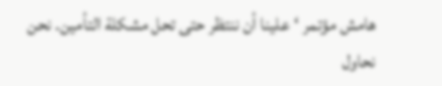هامش مؤتمر ‘علينا أن ننتظر حتى تحل مشكلة التأمين. نحن نحاول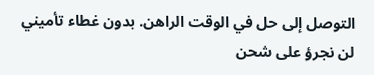التوصل إلى حل في الوقت الراهن. بدون غطاء تأميني لن نجرؤ على شحن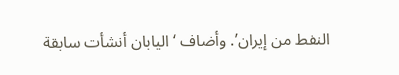النفط من إيران’. وأضاف ‘اليابان أنشأت سابقة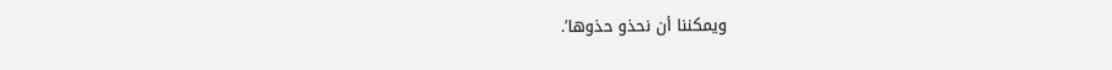ويمكننا أن نحذو حذوها’.